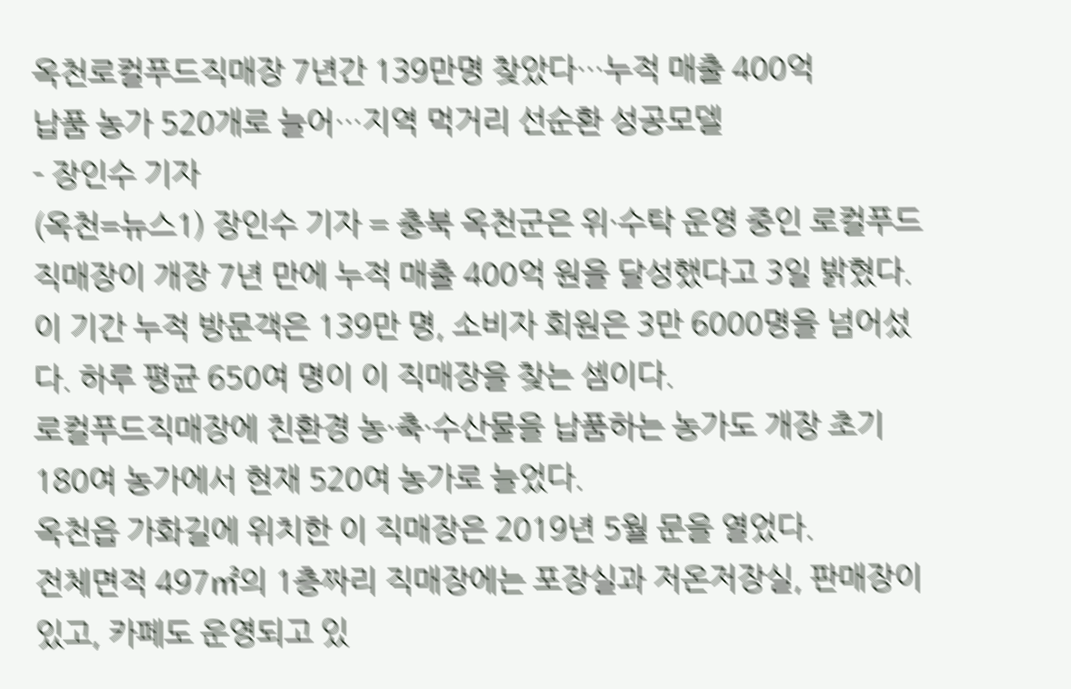옥천로컬푸드직매장 7년간 139만명 찾았다…누적 매출 400억
납품 농가 520개로 늘어…지역 먹거리 선순환 성공모델
- 장인수 기자
(옥천=뉴스1) 장인수 기자 = 충북 옥천군은 위·수탁 운영 중인 로컬푸드직매장이 개장 7년 만에 누적 매출 400억 원을 달성했다고 3일 밝혔다.
이 기간 누적 방문객은 139만 명, 소비자 회원은 3만 6000명을 넘어섰다. 하루 평균 650여 명이 이 직매장을 찾는 셈이다.
로컬푸드직매장에 친환경 농·축·수산물을 납품하는 농가도 개장 초기 180여 농가에서 현재 520여 농가로 늘었다.
옥천읍 가화길에 위치한 이 직매장은 2019년 5월 문을 열었다.
전체면적 497㎡의 1층짜리 직매장에는 포장실과 저온저장실, 판매장이 있고, 카페도 운영되고 있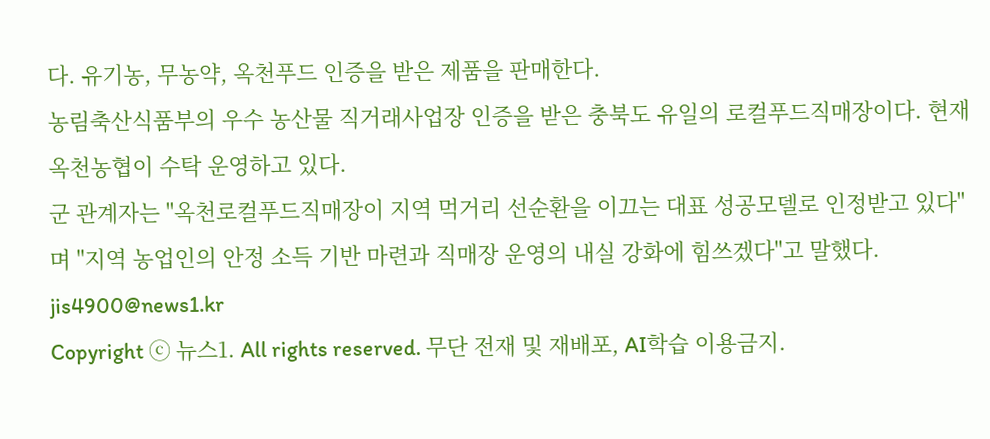다. 유기농, 무농약, 옥천푸드 인증을 받은 제품을 판매한다.
농림축산식품부의 우수 농산물 직거래사업장 인증을 받은 충북도 유일의 로컬푸드직매장이다. 현재 옥천농협이 수탁 운영하고 있다.
군 관계자는 "옥천로컬푸드직매장이 지역 먹거리 선순환을 이끄는 대표 성공모델로 인정받고 있다"며 "지역 농업인의 안정 소득 기반 마련과 직매장 운영의 내실 강화에 힘쓰겠다"고 말했다.
jis4900@news1.kr
Copyright ⓒ 뉴스1. All rights reserved. 무단 전재 및 재배포, AI학습 이용금지.